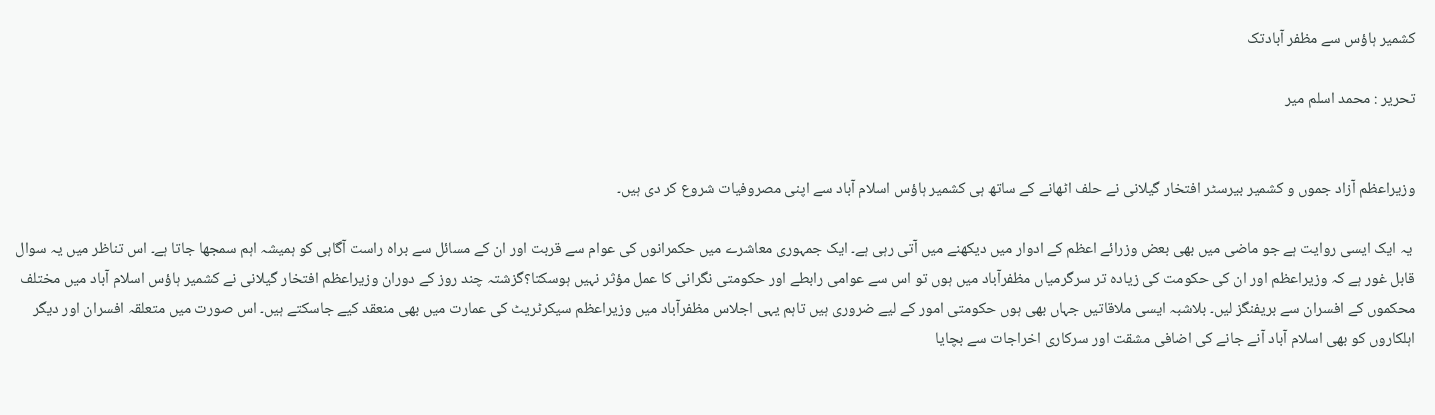کشمیر ہاؤس سے مظفر آبادتک

تحریر : محمد اسلم میر


وزیراعظم آزاد جموں و کشمیر بیرسٹر افتخار گیلانی نے حلف اٹھانے کے ساتھ ہی کشمیر ہاؤس اسلام آباد سے اپنی مصروفیات شروع کر دی ہیں۔

 یہ ایک ایسی روایت ہے جو ماضی میں بھی بعض وزرائے اعظم کے ادوار میں دیکھنے میں آتی رہی ہے۔ ایک جمہوری معاشرے میں حکمرانوں کی عوام سے قربت اور ان کے مسائل سے براہ راست آگاہی کو ہمیشہ اہم سمجھا جاتا ہے۔ اس تناظر میں یہ سوال قابل غور ہے کہ وزیراعظم اور ان کی حکومت کی زیادہ تر سرگرمیاں مظفرآباد میں ہوں تو اس سے عوامی رابطے اور حکومتی نگرانی کا عمل مؤثر نہیں ہوسکتا؟گزشتہ چند روز کے دوران وزیراعظم افتخار گیلانی نے کشمیر ہاؤس اسلام آباد میں مختلف محکموں کے افسران سے بریفنگز لیں۔ بلاشبہ ایسی ملاقاتیں جہاں بھی ہوں حکومتی امور کے لیے ضروری ہیں تاہم یہی اجلاس مظفرآباد میں وزیراعظم سیکرٹریٹ کی عمارت میں بھی منعقد کیے جاسکتے ہیں۔ اس صورت میں متعلقہ افسران اور دیگر اہلکاروں کو بھی اسلام آباد آنے جانے کی اضافی مشقت اور سرکاری اخراجات سے بچایا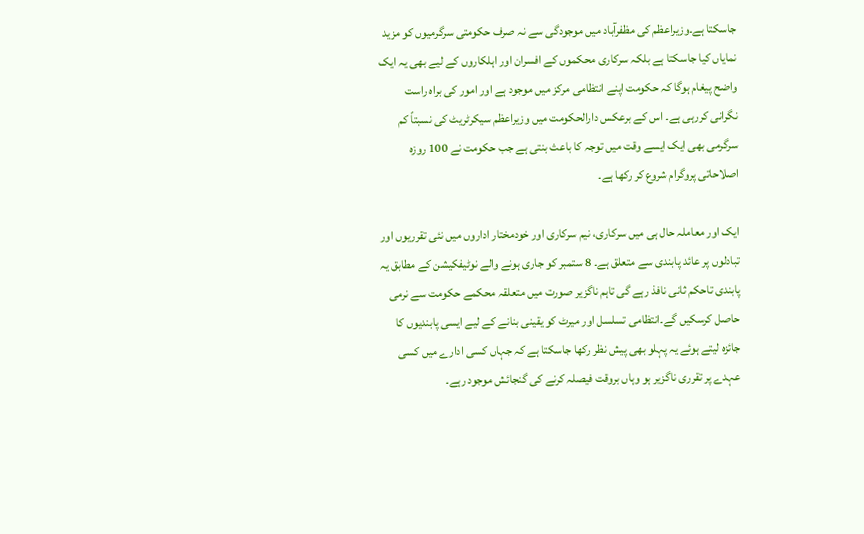جاسکتا ہے۔وزیراعظم کی مظفرآباد میں موجودگی سے نہ صرف حکومتی سرگرمیوں کو مزید نمایاں کیا جاسکتا ہے بلکہ سرکاری محکموں کے افسران اور اہلکاروں کے لیے بھی یہ ایک واضح پیغام ہوگا کہ حکومت اپنے انتظامی مرکز میں موجود ہے اور امور کی براہ راست نگرانی کررہی ہے۔ اس کے برعکس دارالحکومت میں وزیراعظم سیکرٹریٹ کی نسبتاً کم سرگرمی بھی ایک ایسے وقت میں توجہ کا باعث بنتی ہے جب حکومت نے 100 روزہ اصلاحاتی پروگرام شروع کر رکھا ہے۔

ایک اور معاملہ حال ہی میں سرکاری، نیم سرکاری اور خودمختار اداروں میں نئی تقرریوں اور تبادلوں پر عائد پابندی سے متعلق ہے۔ 8 ستمبر کو جاری ہونے والے نوٹیفکیشن کے مطابق یہ پابندی تاحکم ثانی نافذ رہے گی تاہم ناگزیر صورت میں متعلقہ محکمے حکومت سے نرمی حاصل کرسکیں گے۔انتظامی تسلسل اور میرٹ کو یقینی بنانے کے لیے ایسی پابندیوں کا جائزہ لیتے ہوئے یہ پہلو بھی پیش نظر رکھا جاسکتا ہے کہ جہاں کسی ادارے میں کسی عہدے پر تقرری ناگزیر ہو وہاں بروقت فیصلہ کرنے کی گنجائش موجود رہے۔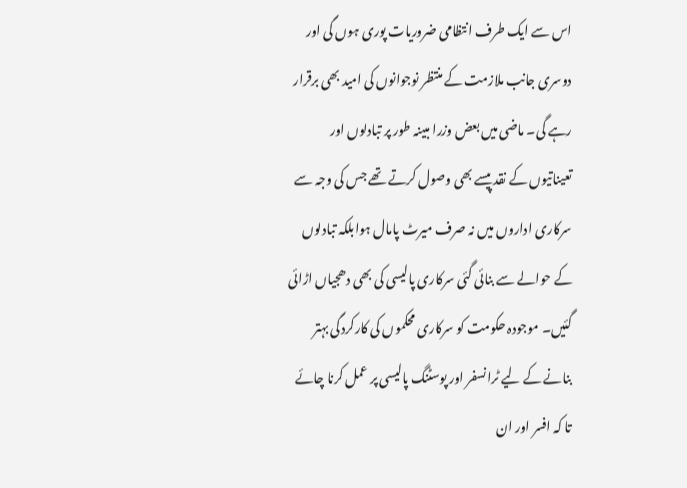اس سے ایک طرف انتظامی ضروریات پوری ہوں گی اور دوسری جانب ملازمت کے منتظر نوجوانوں کی امید بھی برقرار رہے گی۔ ماضی میں بعض وزرا مبینہ طور پر تبادلوں اور تعیناتیوں کے نقد پیسے بھی وصول کرتے تھے جس کی وجہ سے سرکاری اداروں میں نہ صرف میرٹ پامال ہوابلکہ تبادلوں کے حوالے سے بنائی گئی سرکاری پالیسی کی بھی دھجیاں اڑائی گئیں۔ موجودہ حکومت کو سرکاری محکموں کی کارکردگی بہتر بنانے کے لیے ٹرانسفر اور پوسٹنگ پالیسی پر عمل کرنا چائے تا کہ افسر اور ان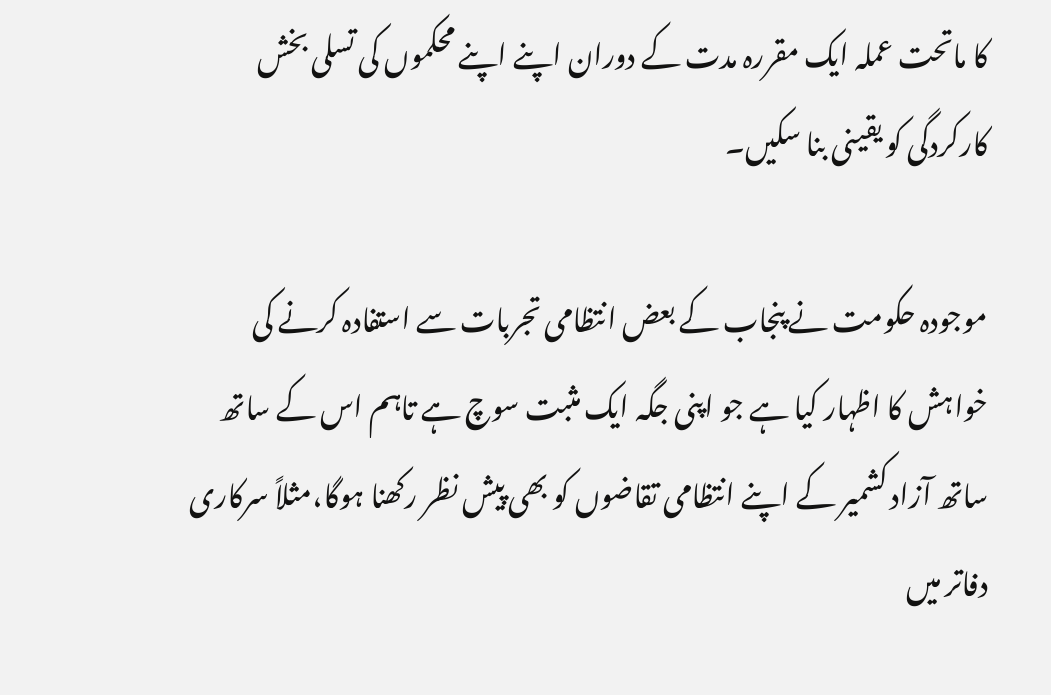کا ماتحت عملہ ایک مقررہ مدت کے دوران اپنے اپنے محکموں کی تسلی بخش کارکردگی کو یقینی بنا سکیں۔

موجودہ حکومت نے پنجاب کے بعض انتظامی تجربات سے استفادہ کرنے کی خواہش کا اظہار کیا ہے جو اپنی جگہ ایک مثبت سوچ ہے تاہم اس کے ساتھ ساتھ آزاد کشمیر کے اپنے انتظامی تقاضوں کو بھی پیش نظر رکھنا ہوگا،مثلاً سرکاری دفاتر میں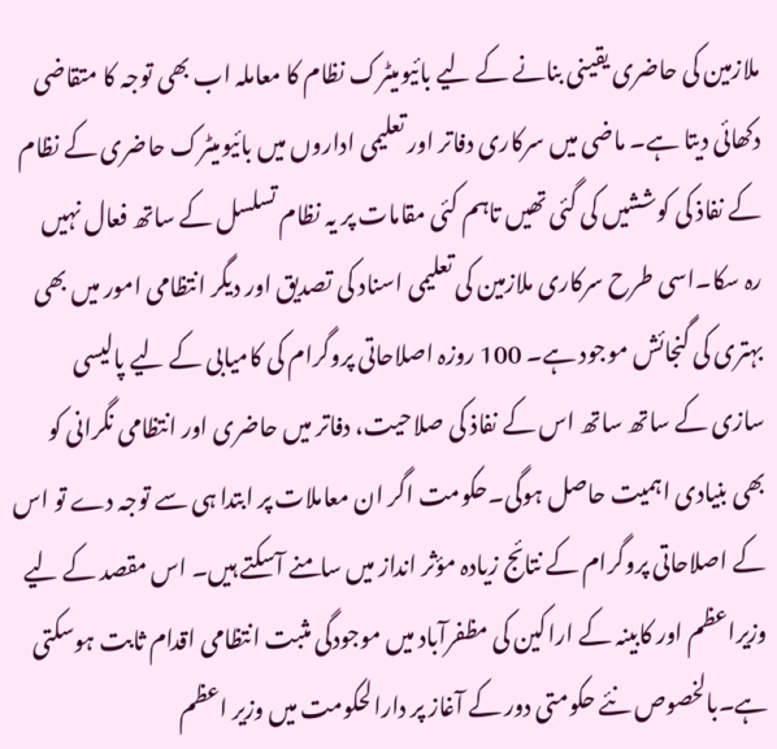ملازمین کی حاضری یقینی بنانے کے لیے بائیومیٹرک نظام کا معاملہ اب بھی توجہ کا متقاضی دکھائی دیتا ہے۔ ماضی میں سرکاری دفاتر اور تعلیمی اداروں میں بائیومیٹرک حاضری کے نظام کے نفاذ کی کوششیں کی گئی تھیں تاہم کئی مقامات پر یہ نظام تسلسل کے ساتھ فعال نہیں رہ سکا۔اسی طرح سرکاری ملازمین کی تعلیمی اسناد کی تصدیق اور دیگر انتظامی امور میں بھی بہتری کی گنجائش موجود ہے۔ 100 روزہ اصلاحاتی پروگرام کی کامیابی کے لیے پالیسی سازی کے ساتھ ساتھ اس کے نفاذ کی صلاحیت، دفاتر میں حاضری اور انتظامی نگرانی کو بھی بنیادی اہمیت حاصل ہوگی۔حکومت اگر ان معاملات پر ابتدا ہی سے توجہ دے تو اس کے اصلاحاتی پروگرام کے نتائج زیادہ مؤثر انداز میں سامنے آسکتے ہیں۔ اس مقصد کے لیے وزیراعظم اور کابینہ کے اراکین کی مظفرآباد میں موجودگی مثبت انتظامی اقدام ثابت ہوسکتی ہے۔بالخصوص نئے حکومتی دور کے آغاز پر دارالحکومت میں وزیر اعظم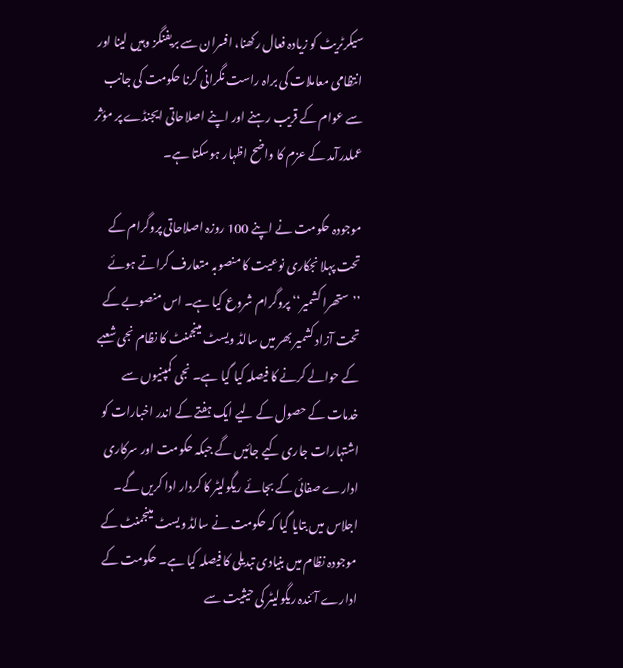سیکرٹریٹ کو زیادہ فعال رکھنا، افسران سے بریفنگز وہیں لینا اور انتظامی معاملات کی براہ راست نگرانی کرنا حکومت کی جانب سے عوام کے قریب رہنے اور اپنے اصلاحاتی ایجنڈے پر مؤثر عملدرآمد کے عزم کا واضح اظہار ہوسکتا ہے۔

موجودہ حکومت نے اپنے 100 روزہ اصلاحاتی پروگرام کے تحت پہلا نجکاری نوعیت کا منصوبہ متعارف کراتے ہوئے ’’ستھرا کشمیر‘‘ پروگرام شروع کیا ہے۔ اس منصوبے کے تحت آزاد کشمیر بھر میں سالڈ ویسٹ مینجمنٹ کا نظام نجی شعبے کے حوالے کرنے کا فیصلہ کیا گیا ہے۔ نجی کمپنیوں سے خدمات کے حصول کے لیے ایک ہفتے کے اندر اخبارات کو اشتہارات جاری کیے جائیں گے جبکہ حکومت اور سرکاری ادارے صفائی کے بجائے ریگولیٹر کا کردار ادا کریں گے۔ اجلاس میں بتایا گیا کہ حکومت نے سالڈ ویسٹ مینجمنٹ کے موجودہ نظام میں بنیادی تبدیلی کا فیصلہ کیا ہے۔ حکومت کے ادارے آئندہ ریگولیٹر کی حیثیت سے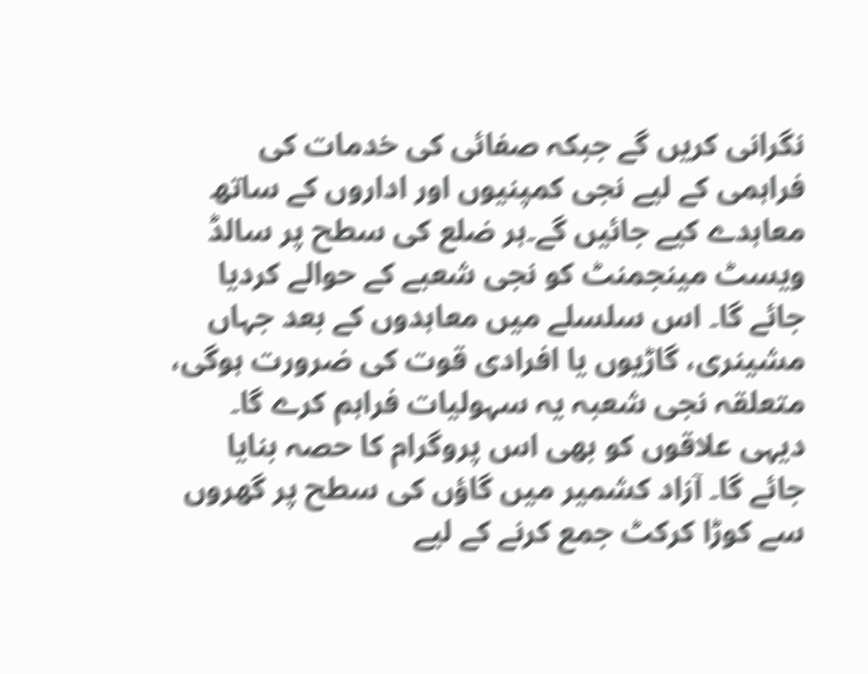نگرانی کریں گے جبکہ صفائی کی خدمات کی فراہمی کے لیے نجی کمپنیوں اور اداروں کے ساتھ معاہدے کیے جائیں گے۔ہر ضلع کی سطح پر سالڈ ویسٹ مینجمنٹ کو نجی شعبے کے حوالے کردیا جائے گا۔ اس سلسلے میں معاہدوں کے بعد جہاں مشینری، گاڑیوں یا افرادی قوت کی ضرورت ہوگی، متعلقہ نجی شعبہ یہ سہولیات فراہم کرے گا۔ دیہی علاقوں کو بھی اس پروگرام کا حصہ بنایا جائے گا۔ آزاد کشمیر میں گاؤں کی سطح پر گھروں سے کوڑا کرکٹ جمع کرنے کے لیے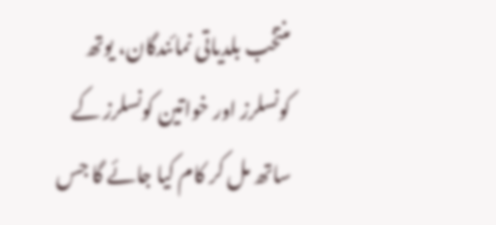منتخب بلدیاتی نمائندگان، یوتھ کونسلرز اور خواتین کونسلرز کے ساتھ مل کر کام کیا جائے گا جس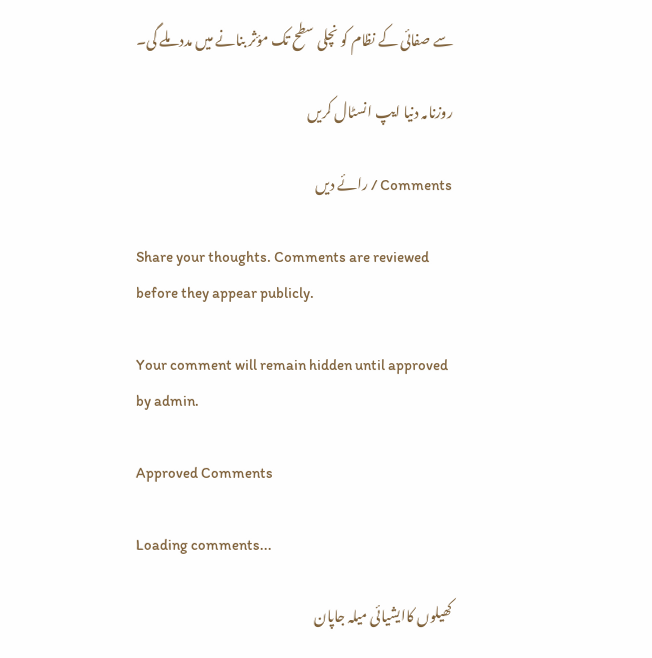سے صفائی کے نظام کو نچلی سطح تک مؤثر بنانے میں مدد ملے گی۔

روزنامہ دنیا ایپ انسٹال کریں

Comments / رائے دیں

Share your thoughts. Comments are reviewed before they appear publicly.

Your comment will remain hidden until approved by admin.

Approved Comments

Loading comments...

کھیلوں کاایشیائی میلہ جاپان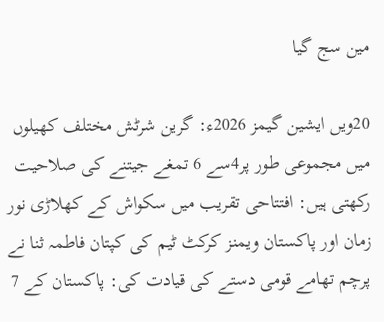مین سج گیا

20ویں ایشین گیمز 2026ء: گرین شرٹش مختلف کھیلوں میں مجموعی طور پر4سے 6 تمغے جیتنے کی صلاحیت رکھتی ہیں: افتتاحی تقریب میں سکواش کے کھلاڑی نور زمان اور پاکستان ویمنز کرکٹ ٹیم کی کپتان فاطمہ ثنا نے پرچم تھامے قومی دستے کی قیادت کی: پاکستان کے 7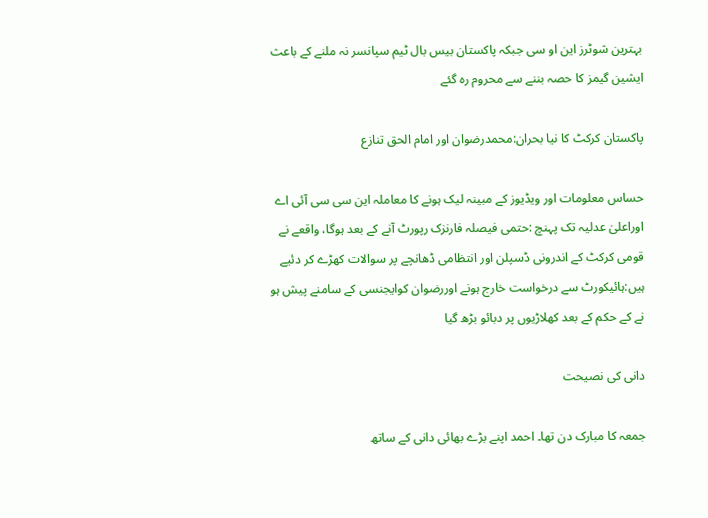بہترین شوٹرز این او سی جبکہ پاکستان بیس بال ٹیم سپانسر نہ ملنے کے باعث ایشین گیمز کا حصہ بننے سے محروم رہ گئے

پاکستان کرکٹ کا نیا بحران:محمدرضوان اور امام الحق تنازع

حساس معلومات اور ویڈیوز کے مبینہ لیک ہونے کا معاملہ این سی سی آئی اے اوراعلیٰ عدلیہ تک پہنچ :حتمی فیصلہ فارنزک رپورٹ آنے کے بعد ہوگا، واقعے نے قومی کرکٹ کے اندرونی ڈسپلن اور انتظامی ڈھانچے پر سوالات کھڑے کر دئیے ہیں:ہائیکورٹ سے درخواست خارج ہونے اوررضوان کوایجنسی کے سامنے پیش ہو نے کے حکم کے بعد کھلاڑیوں پر دبائو بڑھ گیا

دانی کی نصیحت

جمعہ کا مبارک دن تھا۔ احمد اپنے بڑے بھائی دانی کے ساتھ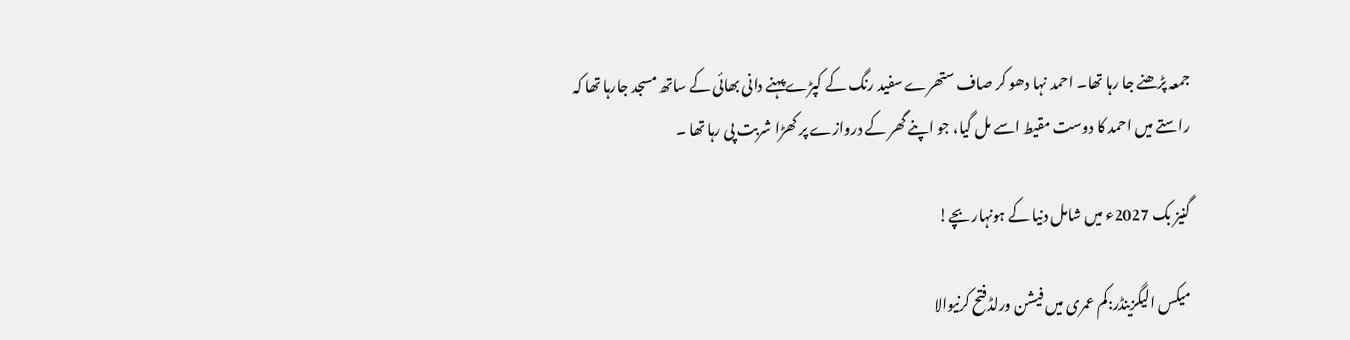جمعہ پڑھنے جا رہا تھا۔ احمد نہا دھو کر صاف ستھرے سفید رنگ کے کپڑے پہنے دانی بھائی کے ساتھ مسجد جارہا تھا کہ راستے میں احمد کا دوست مقیط اسے مل گیا، جو اپنے گھر کے دروازے پر کھڑا شربت پی رہا تھا ۔

گنیز بک 2027ء میں شامل دنیا کے ہونہار بچے!

میکس الیگزینڈر:کم عمری میں فیشن ورلڈفتح کرنیوالا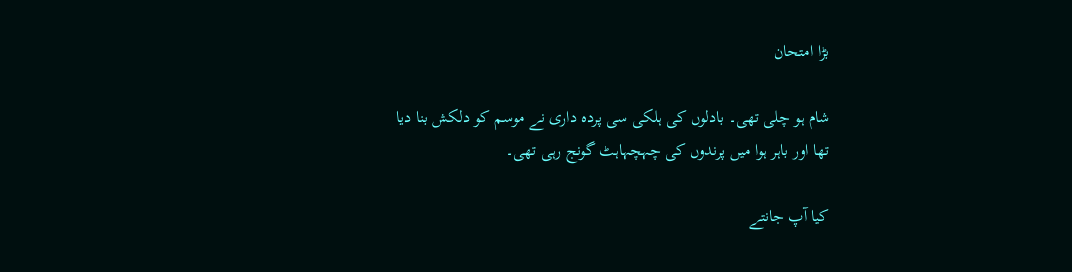بڑا امتحان

شام ہو چلی تھی۔ بادلوں کی ہلکی سی پردہ داری نے موسم کو دلکش بنا دیا تھا اور باہر ہوا میں پرندوں کی چہچہاہٹ گونج رہی تھی۔

کیا آپ جانتے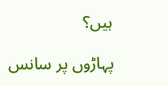ہیں؟

پہاڑوں پر سانس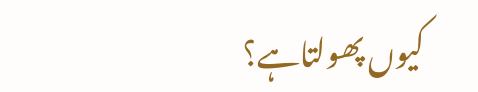کیوں پھولتاہے؟